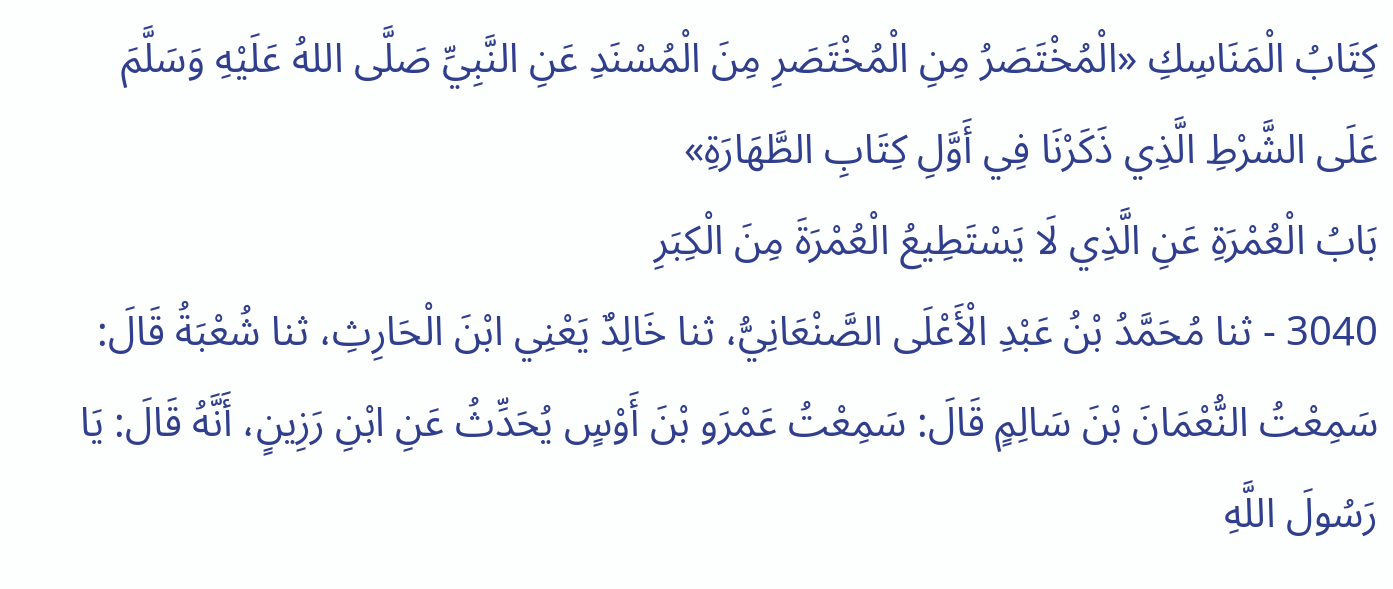كِتَابُ الْمَنَاسِكِ «الْمُخْتَصَرُ مِنِ الْمُخْتَصَرِ مِنَ الْمُسْنَدِ عَنِ النَّبِيِّ صَلَّى اللهُ عَلَيْهِ وَسَلَّمَ عَلَى الشَّرْطِ الَّذِي ذَكَرْنَا فِي أَوَّلِ كِتَابِ الطَّهَارَةِ»
بَابُ الْعُمْرَةِ عَنِ الَّذِي لَا يَسْتَطِيعُ الْعُمْرَةَ مِنَ الْكِبَرِ
3040 - ثنا مُحَمَّدُ بْنُ عَبْدِ الْأَعْلَى الصَّنْعَانِيُّ، ثنا خَالِدٌ يَعْنِي ابْنَ الْحَارِثِ، ثنا شُعْبَةُ قَالَ: سَمِعْتُ النُّعْمَانَ بْنَ سَالِمٍ قَالَ: سَمِعْتُ عَمْرَو بْنَ أَوْسٍ يُحَدِّثُ عَنِ ابْنِ رَزِينٍ، أَنَّهُ قَالَ: يَا رَسُولَ اللَّهِ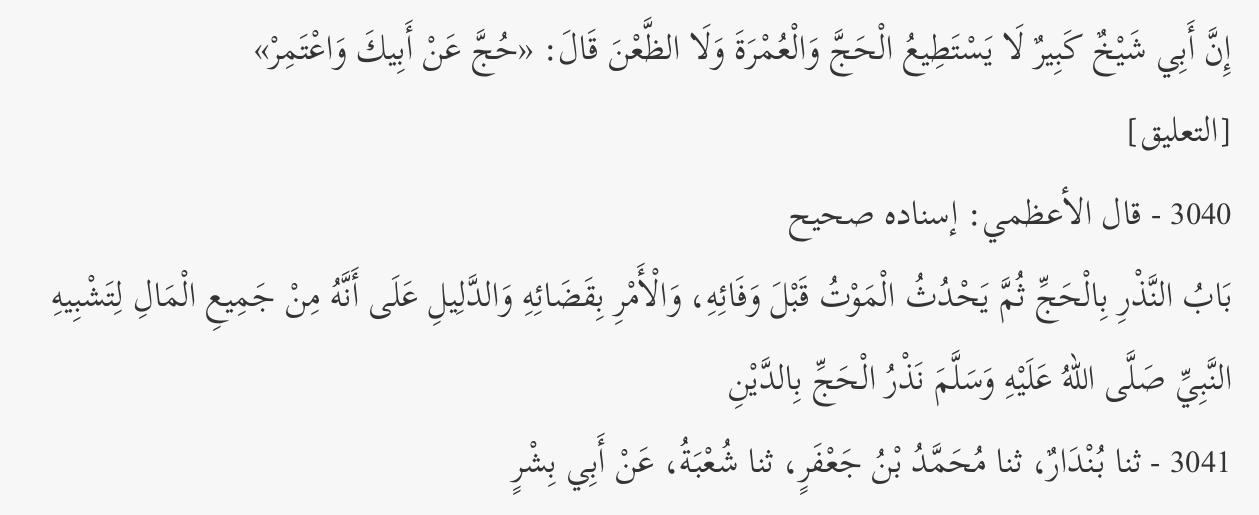إِنَّ أَبِي شَيْخٌ كَبِيرٌ لَا يَسْتَطِيعُ الْحَجَّ وَالْعُمْرَةَ وَلَا الظَّعْنَ قَالَ: «حُجَّ عَنْ أَبِيكَ وَاعْتَمِرْ»
[التعليق]
3040 - قال الأعظمي: إسناده صحيح
بَابُ النَّذْرِ بِالْحَجِّ ثُمَّ يَحْدُثُ الْمَوْتُ قَبْلَ وَفَائِهِ، وَالْأَمْرِ بِقَضَائِهِ وَالدَّلِيلِ عَلَى أَنَّهُ مِنْ جَمِيعِ الْمَالِ لِتَشْبِيهِ النَّبِيِّ صَلَّى اللهُ عَلَيْهِ وَسَلَّمَ نَذْرُ الْحَجِّ بِالدَّيْنِ
3041 - ثنا بُنْدَارٌ، ثنا مُحَمَّدُ بْنُ جَعْفَرٍ، ثنا شُعْبَةُ، عَنْ أَبِي بِشْرٍ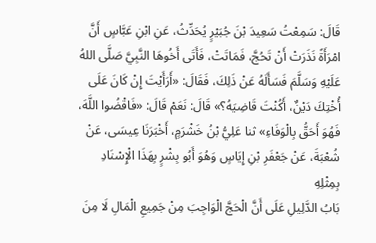قَالَ: سَمِعْتُ سَعِيدَ بْنَ جُبَيْرٍ يُحَدِّثُ، عَنِ ابْنِ عَبَّاسٍ أَنَّ امْرَأَةً نَذَرَتْ أَنْ تَحُجَّ، فَمَاتَتْ، فَأَتَى أَخُوهَا النَّبِيَّ صَلَّى اللهُ عَلَيْهِ وَسَلَّمَ فَسَأَلَهُ عَنْ ذَلِكَ، فَقَالَ: «أَرَأَيْتَ إِنْ كَانَ عَلَى أُخْتِكَ دَيْنٌ، أَكُنْتَ قَاضِيَهُ؟» قَالَ: نَعَمْ قَالَ: «فَاقْضُوا اللَّهَ، فَهُوَ أَحَقُّ بِالْوَفَاءِ» ثنا عَلِيُّ بْنُ خَشْرَمٍ، أَخْبَرَنَا عِيسَى، عَنْ شُعْبَةَ، عَنْ جَعْفَرِ بْنِ إِيَاسٍ وَهُوَ أَبُو بِشْرٍ بِهَذَا الْإِسْنَادِ بِمِثْلِهِ
بَابُ الدَّلِيلِ عَلَى أَنَّ الْحَجَّ الْوَاجِبَ مِنْ جَمِيعِ الْمَالِ لَا مِنَ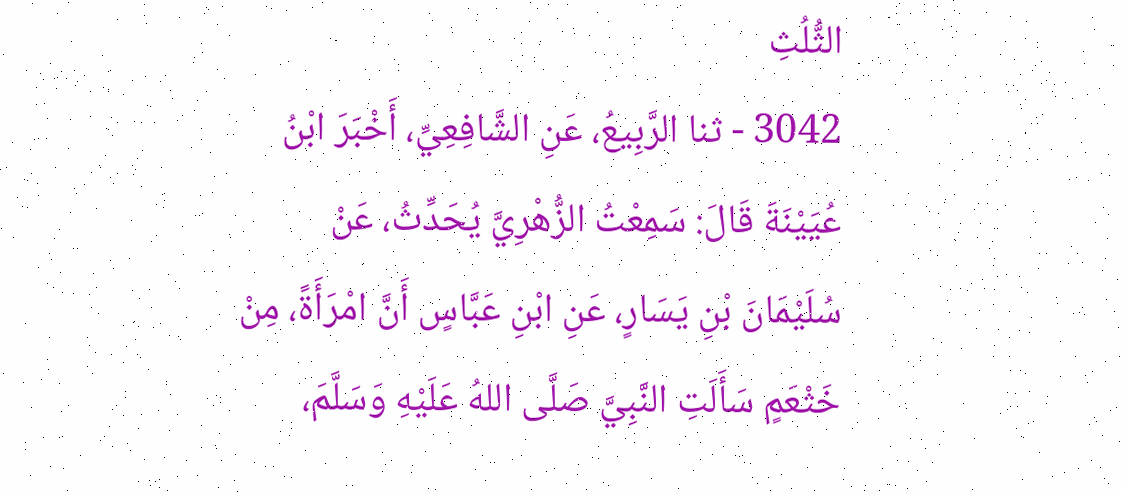الثُّلُثِ
3042 - ثنا الرَّبِيعُ، عَنِ الشَّافِعِيِّ، أَخْبَرَ ابْنُ عُيَيْنَةَ قَالَ: سَمِعْتُ الزُّهْرِيَّ يُحَدِّثُ، عَنْ سُلَيْمَانَ بْنِ يَسَارٍ، عَنِ ابْنِ عَبَّاسٍ أَنَّ امْرَأَةً، مِنْ خَثْعَمٍ سَأَلَتِ النَّبِيَّ صَلَّى اللهُ عَلَيْهِ وَسَلَّمَ،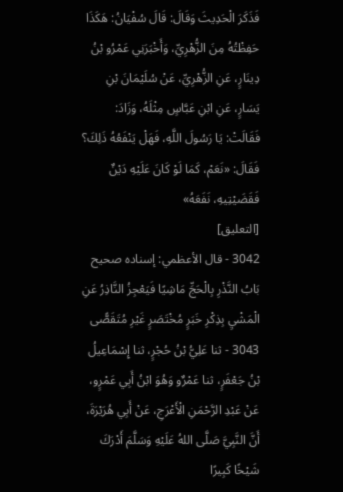فَذَكَرَ الْحَدِيثَ وَقَالَ: قَالَ سُفْيَانُ: هَكَذَا حَفِظْتُهُ مِنَ الزُّهْرِيِّ، وَأَخْبَرَنِي عَمْرُو بْنُ دِينَارٍ، عَنِ الزُّهْرِيِّ، عَنْ سُلَيْمَانَ بْنِ يَسَارٍ، عَنِ ابْنِ عَبَّاسٍ مِثْلَهُ، وَزَادَ: فَقَالَتْ: يَا رَسُولَ اللَّهِ، فَهَلْ يَنْفَعُهُ ذَلِكَ؟ فَقَالَ: «نَعَمْ، كَمَا لَوْ كَانَ عَلَيْهِ دَيْنٌ فَقَضَيْتِيهِ، نَفَعَهُ»
[التعليق]
3042 - قال الأعظمي: إسناده صحيح
بَابُ النَّذْرِ بِالْحَجِّ مَاشِيًا فَيَعْجِزُ النَّاذِرُ عَنِ الْمَشْيِ بِذِكْرِ خَبَرٍ مُخْتَصَرٍ غَيْرِ مُتَقَصًّى
3043 - ثنا عَلِيُّ بْنُ حُجْرٍ، ثنا إِسْمَاعِيلُ بْنُ جَعْفَرٍ، ثنا عَمْرٌو وَهُوَ ابْنُ أَبِي عَمْرٍو، عَنْ عَبْدِ الرَّحْمَنِ الْأَعْرَجِ، عَنْ أَبِي هُرَيْرَةَ، أَنَّ النَّبِيَّ صَلَّى اللهُ عَلَيْهِ وَسَلَّمَ أَدْرَكَ شَيْخًا كَبِيرًا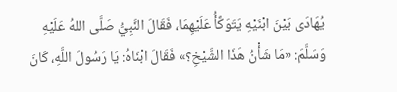يُهَادَى بَيْنَ ابْنَيْهِ يَتَوَكَّأُ عَلَيْهِمَا، فَقَالَ النَّبِيُّ صَلَّى اللهُ عَلَيْهِ وَسَلَّمَ: «مَا شَأْنُ هَذَا الشَّيْخِ؟» فَقَالَ ابْنَاهُ: يَا رَسُولَ اللَّهِ، كَانَ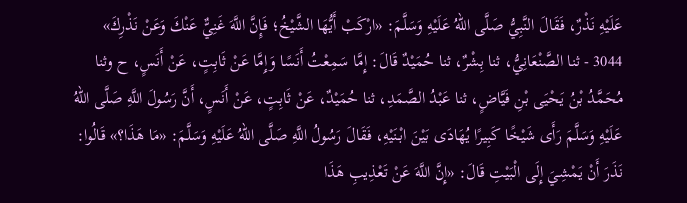عَلَيْهِ نَذْرٌ، فَقَالَ النَّبِيُّ صَلَّى اللهُ عَلَيْهِ وَسَلَّمَ: «ارْكَبْ أَيُّهَا الشَّيْخُ؛ فَإِنَّ اللَّهَ غَنِيٌّ عَنْكَ وَعَنْ نَذْرِكَ»
3044 - ثنا الصَّنْعَانِيُّ، ثنا بِشْرٌ، ثنا حُمَيْدٌ قَالَ: إِمَّا سَمِعْتُ أَنَسًا وَإِمَّا عَنْ ثَابِتٍ، عَنْ أَنَسٍ، ح وثنا مُحَمَّدُ بْنُ يَحْيَى بْنِ فَيَّاضٍ، ثنا عَبْدُ الصَّمَدِ، ثنا حُمَيْدٌ، عَنْ ثَابِتٍ، عَنْ أَنَسٍ، أَنَّ رَسُولَ اللَّهِ صَلَّى اللهُ عَلَيْهِ وَسَلَّمَ رَأَى شَيْخًا كَبِيرًا يُهَادَى بَيْنَ ابْنَيْهِ، فَقَالَ رَسُولُ اللَّهِ صَلَّى اللهُ عَلَيْهِ وَسَلَّمَ: «مَا هَذَا؟» قَالُوا: نَذَرَ أَنْ يَمْشِيَ إِلَى الْبَيْتِ قَالَ: «إِنَّ اللَّهَ عَنْ تَعْذِيبِ هَذَا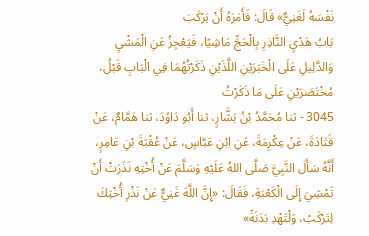نَفْسَهُ لَغَنِيٌّ» قَالَ: فَأَمَرَهُ أَنْ يَرْكَبَ
بَابُ هَدْيِ النَّاذِرِ بِالْحَجِّ مَاشِيًا، فَيَعْجِزُ عَنِ الْمَشْيِ وَالدَّلِيلِ عَلَى الْخَبَرَيْنِ اللَّذَيْنِ ذَكَرْتُهُمَا فِي الْبَابِ قَبْلُ، مُخْتَصَرَيْنِ عَلَى مَا ذَكَرْتُ
3045 - ثنا مُحَمَّدُ بْنُ بَشَّارٍ، ثنا أَبُو دَاوُدَ، ثنا هَمَّامٌ، عَنْ قَتَادَةَ، عَنْ عِكْرِمَةَ، عَنِ ابْنِ عَبَّاسٍ، عَنْ عُقْبَةَ بْنِ عَامِرٍ، أَنَّهُ سَأَلَ النَّبِيَّ صَلَّى اللهُ عَلَيْهِ وَسَلَّمَ عَنْ أُخْتِهِ نَذَرَتْ أَنْ تَمْشِيَ إِلَى الْكَعْبَةِ، فَقَالَ: «إِنَّ اللَّهَ غَنِيٌّ عَنْ نَذْرِ أُخْتِكَ لِتَرْكَبْ، وَلْتَهْدِ بَدَنَةً»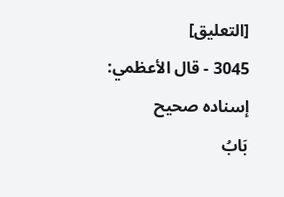[التعليق]
3045 - قال الأعظمي: إسناده صحيح
بَابُ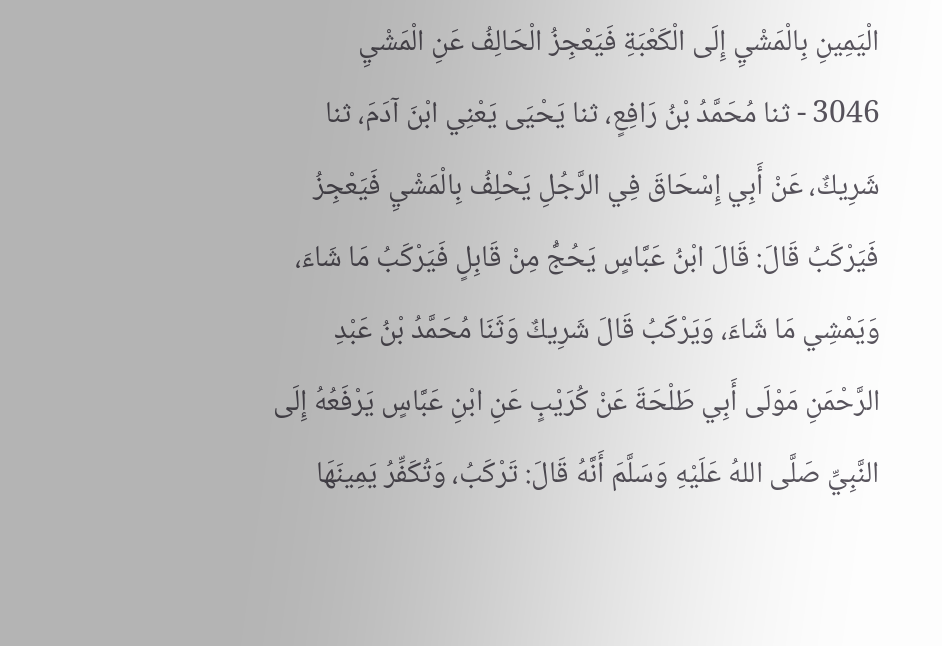الْيَمِينِ بِالْمَشْيِ إِلَى الْكَعْبَةِ فَيَعْجِزُ الْحَالِفُ عَنِ الْمَشْيِ
3046 - ثنا مُحَمَّدُ بْنُ رَافِعٍ، ثنا يَحْيَى يَعْنِي ابْنَ آدَمَ، ثنا شَرِيكٌ، عَنْ أَبِي إِسْحَاقَ فِي الرَّجُلِ يَحْلِفُ بِالْمَشْيِ فَيَعْجِزُ فَيَرْكَبُ قَالَ: قَالَ ابْنُ عَبَّاسٍ يَحُجُّ مِنْ قَابِلٍ فَيَرْكَبُ مَا شَاءَ، وَيَمْشِي مَا شَاءَ، وَيَرْكَبُ قَالَ شَرِيكٌ وَثَنَا مُحَمَّدُ بْنُ عَبْدِ الرَّحْمَنِ مَوْلَى أَبِي طَلْحَةَ عَنْ كُرَيْبٍ عَنِ ابْنِ عَبَّاسٍ يَرْفَعُهُ إِلَى النَّبِيِّ صَلَّى اللهُ عَلَيْهِ وَسَلَّمَ أَنَّهُ قَالَ: تَرْكَبُ، وَتُكَفِّرُ يَمِينَهَا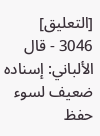[التعليق]
3046 - قال الألباني: إسناده ضعيف لسوء حفظ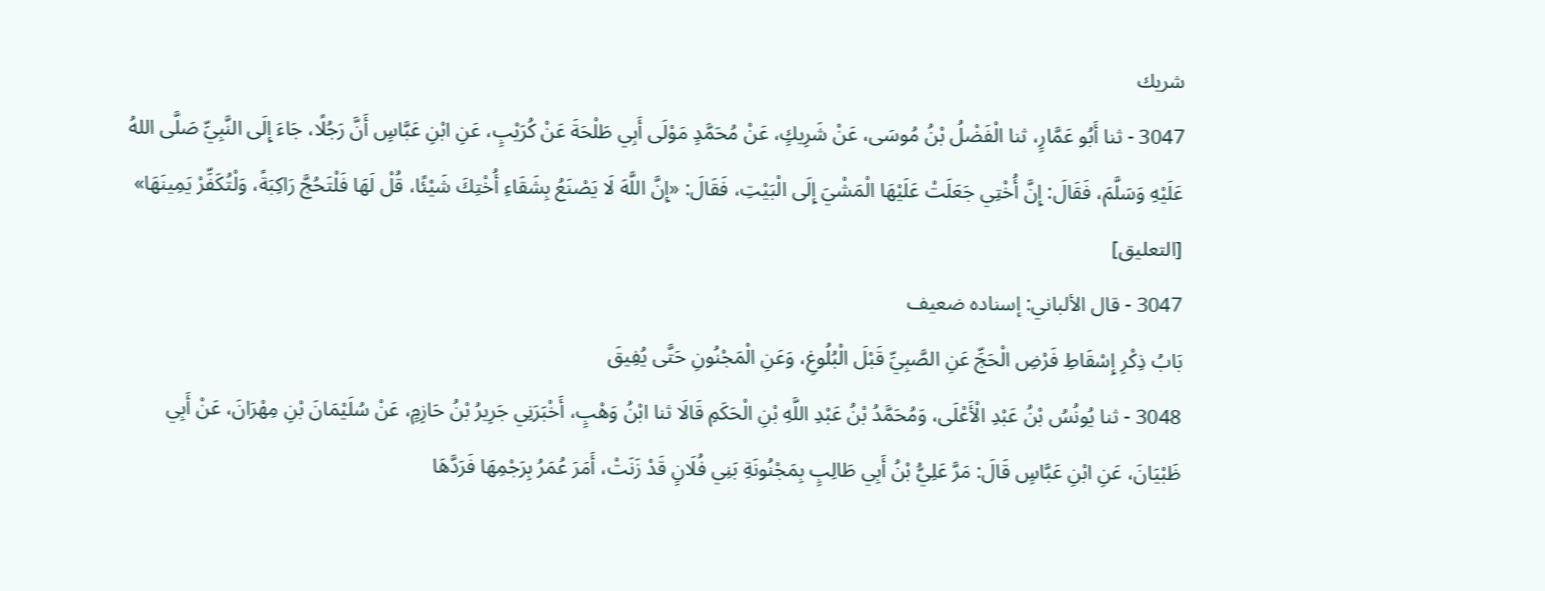شريك
3047 - ثنا أَبُو عَمَّارٍ، ثنا الْفَضْلُ بْنُ مُوسَى، عَنْ شَرِيكٍ، عَنْ مُحَمَّدٍ مَوْلَى أَبِي طَلْحَةَ عَنْ كُرَيْبٍ، عَنِ ابْنِ عَبَّاسٍ أَنَّ رَجُلًا، جَاءَ إِلَى النَّبِيِّ صَلَّى اللهُ عَلَيْهِ وَسَلَّمَ، فَقَالَ: إِنَّ أُخْتِي جَعَلَتْ عَلَيْهَا الْمَشْيَ إِلَى الْبَيْتِ، فَقَالَ: «إِنَّ اللَّهَ لَا يَصْنَعُ بِشَقَاءِ أُخْتِكَ شَيْئًا، قُلْ لَهَا فَلْتَحُجَّ رَاكِبَةً، وَلْتُكَفِّرْ يَمِينَهَا»
[التعليق]
3047 - قال الألباني: إسناده ضعيف
بَابُ ذِكْرِ إِسْقَاطِ فَرْضِ الْحَجِّ عَنِ الصَّبِيِّ قَبْلَ الْبُلُوغِ، وَعَنِ الْمَجْنُونِ حَتَّى يُفِيقَ
3048 - ثنا يُونُسُ بْنُ عَبْدِ الْأَعْلَى، وَمُحَمَّدُ بْنُ عَبْدِ اللَّهِ بْنِ الْحَكَمِ قَالَا ثنا ابْنُ وَهْبٍ، أَخْبَرَنِي جَرِيرُ بْنُ حَازِمٍ، عَنْ سُلَيْمَانَ بْنِ مِهْرَانَ، عَنْ أَبِي ظَبْيَانَ، عَنِ ابْنِ عَبَّاسٍ قَالَ: مَرَّ عَلِيُّ بْنُ أَبِي طَالِبٍ بِمَجْنُونَةِ بَنِي فُلَانٍ قَدْ زَنَتْ، أَمَرَ عُمَرُ بِرَجْمِهَا فَرَدَّهَا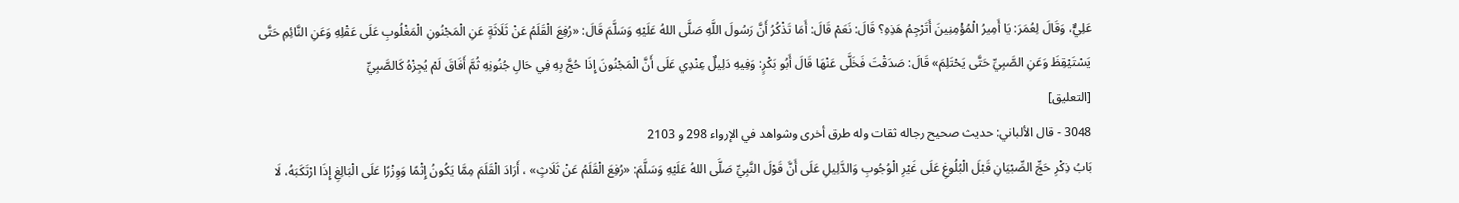عَلِيٌّ، وَقَالَ لِعُمَرَ: يَا أَمِيرُ الْمُؤْمِنِينَ أَتَرْجِمُ هَذِهِ؟ قَالَ: نَعَمْ قَالَ: أَمَا تَذْكُرُ أَنَّ رَسُولَ اللَّهِ صَلَّى اللهُ عَلَيْهِ وَسَلَّمَ قَالَ: «رُفِعَ الْقَلَمُ عَنْ ثَلَاثَةٍ عَنِ الْمَجْنُونِ الْمَغْلُوبِ عَلَى عَقْلِهِ وَعَنِ النَّائِمِ حَتَّى يَسْتَيْقِظَ وَعَنِ الصَّبِيِّ حَتَّى يَحْتَلِمَ» قَالَ: صَدَقْتَ فَخَلَّى عَنْهَا قَالَ أَبُو بَكْرٍ: وَفِيهِ دَلِيلٌ عِنْدِي عَلَى أَنَّ الْمَجْنُونَ إِذَا حُجَّ بِهِ فِي حَالِ جُنُونِهِ ثُمَّ أَفَاقَ لَمْ يُجِزْهُ كَالصَّبِيِّ
[التعليق]
3048 - قال الألباني: حديث صحيح رجاله ثقات وله طرق أخرى وشواهد في الإرواء 298 و 2103
بَابُ ذِكْرِ حَجِّ الصِّبْيَانِ قَبْلَ الْبُلُوغِ عَلَى غَيْرِ الْوُجُوبِ وَالدَّلِيلِ عَلَى أَنَّ قَوْلَ النَّبِيِّ صَلَّى اللهُ عَلَيْهِ وَسَلَّمَ: «رُفِعَ الْقَلَمُ عَنْ ثَلَاثٍ» ، أَرَادَ الْقَلَمَ مِمَّا يَكُونُ إِثْمًا وَوِزْرًا عَلَى الْبَالِغِ إِذَا ارْتَكَبَهُ، لَا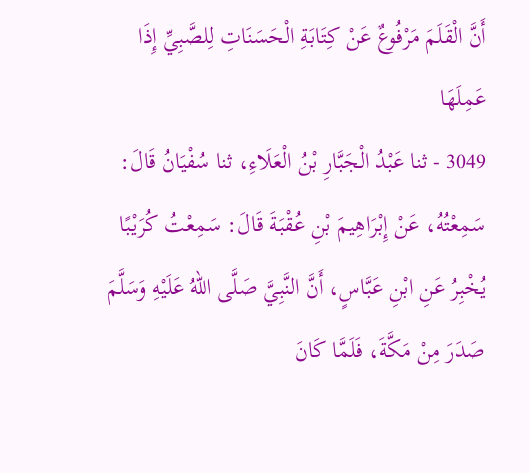أَنَّ الْقَلَمَ مَرْفُوعٌ عَنْ كِتَابَةِ الْحَسَنَاتِ لِلصَّبِيِّ إِذَا عَمِلَهَا
3049 - ثنا عَبْدُ الْجَبَّارِ بْنُ الْعَلَاءِ، ثنا سُفْيَانُ قَالَ: سَمِعْتُهُ، عَنْ إِبْرَاهِيمَ بْنِ عُقْبَةَ قَالَ: سَمِعْتُ كُرَيْبًا يُخْبِرُ عَنِ ابْنِ عَبَّاسٍ، أَنَّ النَّبِيَّ صَلَّى اللهُ عَلَيْهِ وَسَلَّمَ صَدَرَ مِنْ مَكَّةَ، فَلَمَّا كَانَ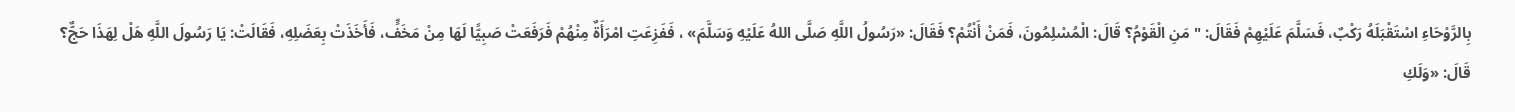بِالرَّوْحَاءِ اسْتَقْبَلَهُ رَكْبٌ، فَسَلَّمَ عَلَيْهِمْ فَقَالَ: " مَنِ الْقَوْمُ؟ قَالَ: الْمُسْلِمُونَ، فَمَنْ أَنْتُمْ؟ فَقَالَ: «رَسُولُ اللَّهِ صَلَّى اللهُ عَلَيْهِ وَسَلَّمَ» ، فَفَزِعَتِ امْرَأَةٌ مِنْهُمْ فَرَفَعَتْ صَبِيًّا لَهَا مِنْ مَخَفٍّ، فَأَخَذَتْ بِعَضَلِهِ، فَقَالَتْ: يَا رَسُولَ اللَّهِ هَلْ لِهَذَا حَجٌّ؟ قَالَ: «وَلَكِ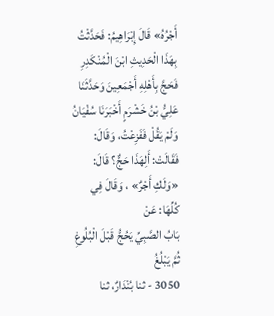أَجْرُهُ» قَالَ إِبْرَاهِيمُ: فَحَدَّثْتُ بِهَذَا الْحَدِيثِ ابْنَ الْمُنْكَدِرِ فَحَجَّ بِأَهْلِهِ أَجْمَعِينَ وَحَدَّثَنَا عَلِيُّ بْنُ خَشْرَمٍ أَخْبَرَنَا سُفْيَانُ وَلَمْ يَقُلْ فَفَزِعْتُ، وَقَالَ: فَقَالَتْ: أَلِهَذَا حَجٌّ؟ قَالَ: «وَلَكِ أَجْرٌ» ، وَقَالَ فِي كُلِّهَا: عَنْ
بَابُ الصَّبِيِّ يَحُجُّ قَبْلَ الْبُلُوغِ ثُمَّ يَبْلُغُ
3050 - ثنا بُنْدَارٌ، ثنا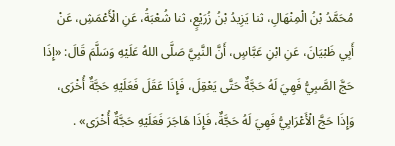مُحَمَّدُ بْنُ الْمِنْهَالِ، ثنا يَزِيدُ بْنُ زُرَيْعٍ، ثنا شُعْبَةُ، عَنِ الْأَعْمَشِ، عَنْ أَبِي ظَبْيَانَ، عَنِ ابْنِ عَبَّاسٍ، أَنَّ النَّبِيَّ صَلَّى اللهُ عَلَيْهِ وَسَلَّمَ قَالَ: «إِذَا حَجَّ الصَّبِيُّ فَهِيَ لَهُ حَجَّةٌ حَتَّى يَعْقِلَ، فَإِذَا عَقَلَ فَعَلَيْهِ حَجَّةٌ أُخْرَى، وَإِذَا حَجَّ الْأَعْرَابِيُّ فَهِيَ لَهُ حَجَّةٌ، فَإِذَا هَاجَرَ فَعَلَيْهِ حَجَّةٌ أُخْرَى» .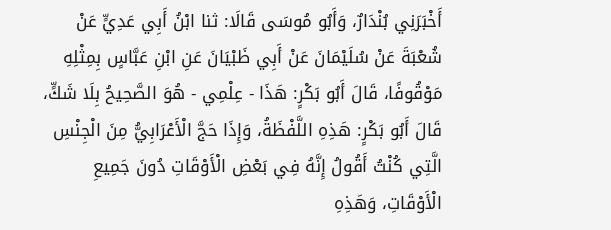أَخْبَرَنِي بُنْدَارٌ، وَأَبُو مُوسَى قَالَا: ثنا ابْنُ أَبِي عَدِيٍّ عَنْ شُعْبَةَ عَنْ سُلَيْمَانَ عَنْ أَبِي ظَبْيَانَ عَنِ ابْنِ عَبَّاسٍ بِمِثْلِهِ مَوْقُوفًا، قَالَ أَبُو بَكْرٍ: هَذَا - عِلْمِي - هُوَ الصَّحِيحُ بِلَا شَكٍّ، قَالَ أَبُو بَكْرٍ: هَذِهِ اللَّفْظَةُ، وَإِذَا حَجَّ الْأَعْرَابِيُّ مِنَ الْجِنْسِ الَّتِي كُنْتُ أَقُولُ إِنَّهُ فِي بَعْضِ الْأَوْقَاتِ دُونَ جَمِيعِ الْأَوْقَاتِ، وَهَذِهِ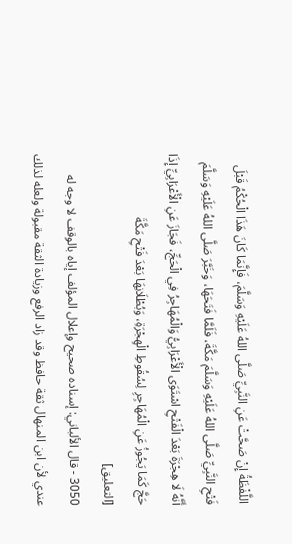اللَّفْظَةُ إِنْ صَحَّتْ عَنِ النَّبِيِّ صَلَّى اللهُ عَلَيْهِ وَسَلَّمَ، فَإِنَّمَا كَانَ هَذَا الْحُكْمُ قَبْلَ فَتْحِ النَّبِيِّ صَلَّى اللهُ عَلَيْهِ وَسَلَّمَ مَكَّةَ، فَلَمَّا فَتَحَهَا، وَخَبَّرَ صَلَّى اللهُ عَلَيْهِ وَسَلَّمَ أَنَّهُ لَا هِجْرَةَ بَعْدَ الْفَتْحِ اسْتَوَى الْأَعْرَابِيُّ وَالْمُهَاجِرُ فِي الْحَجِّ، فَجَازَ عَنِ الْأَعْرَابِيِّ إِذَا حَجَّ كَمَا يَجُوزُ عَنِ الْمُهَاجِرِ لِسُقُوطِ الْهِجْرَةِ، وَبُطْلَانِهَا بَعْدَ فَتْحِ مَكَّةَ
[التعليق]
3050 - قال الألباني: إسناده صحيح وإعلال المؤلف إياه بالوقف لا وجه له عندي لأن ابن المنهال ثقة حافظ وقد زاد الرفع وزيادة الثقة مقبولة ولعله لذلك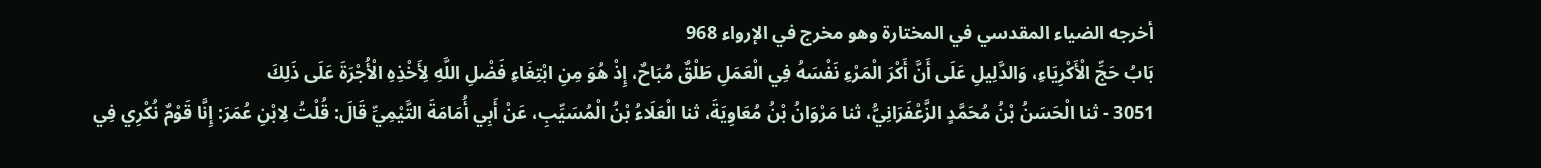أخرجه الضياء المقدسي في المختارة وهو مخرج في الإرواء 968
بَابُ حَجِّ الْأَكْرِيَاءِ، وَالدَّلِيلِ عَلَى أَنَّ أَكْرَ الْمَرْءِ نَفْسَهُ فِي الْعَمَلِ طَلْقٌ مُبَاحٌ، إِذْ هُوَ مِنِ ابْتِغَاءِ فَضْلِ اللَّهِ لِأَخْذِهِ الْأُجْرَةَ عَلَى ذَلِكَ
3051 - ثنا الْحَسَنُ بْنُ مُحَمَّدٍ الزَّعْفَرَانِيُّ، ثنا مَرْوَانُ بْنُ مُعَاوِيَةَ، ثنا الْعَلَاءُ بْنُ الْمُسَيِّبِ، عَنْ أَبِي أُمَامَةَ التَّيْمِيِّ قَالَ: قُلْتُ لِابْنِ عُمَرَ: إِنَّا قَوْمٌ نُكْرِي فِي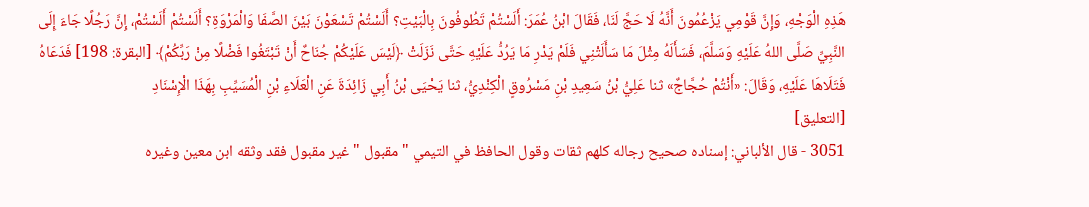هَذِهِ الْوَجْهِ، وَإِنَّ قَوْمِي يَزْعُمُونَ أَنَّهُ لَا حَجَّ لَنَا، فَقَالَ ابْنُ عُمَرَ: أَلَسْتُمْ تَطُوفُونَ بِالْبَيْتِ؟ أَلَسْتُمْ تَسْعَوْنَ بَيْنَ الصَّفَا وَالْمَرْوَةِ؟ أَلَسْتُمْ أَلَسْتُمْ، إِنَّ رَجُلًا جَاءَ إِلَى النَّبِيِّ صَلَّى اللهُ عَلَيْهِ وَسَلَّمَ، فَسَأَلَهُ مِثْلَ مَا سَأَلَتْنِي فَلَمْ يَدْرِ مَا يَرُدُّ عَلَيْهِ حَتَّى نَزَلَتْ ﴿لَيْسَ عَلَيْكُمْ جُنَاحٌ أَنْ تَبْتَغُوا فَضْلًا مِنْ رَبِّكُمْ﴾ [البقرة: 198] فَدَعَاهُ فَتَلَاهَا عَلَيْهِ، وَقَالَ: «أَنْتُمْ حُجَّاجٌ» ثنا عَلِيُّ بْنُ سَعِيدِ بْنِ مَسْرُوقٍ الْكِنْدِيُّ، ثنا يَحْيَى بْنُ أَبِي زَائِدَةَ عَنِ الْعَلَاءِ بْنِ الْمُسَيِّبِ بِهَذَا الْإِسْنَادِ
[التعليق]
3051 - قال الألباني: إسناده صحيح رجاله كلهم ثقات وقول الحافظ في التيمي " مقبول " غير مقبول فقد وثقه ابن معين وغيره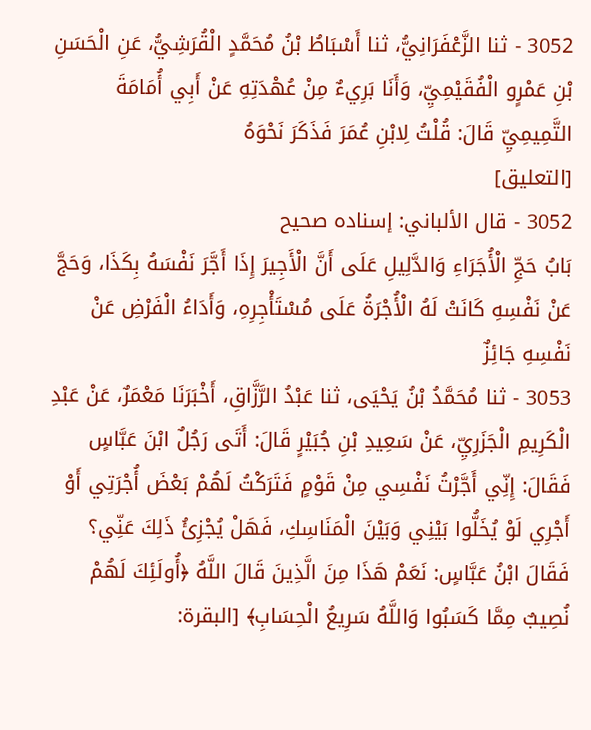3052 - ثنا الزَّعْفَرَانِيُّ، ثنا أَسْبَاطُ بْنُ مُحَمَّدٍ الْقُرَشِيُّ، عَنِ الْحَسَنِ بْنِ عَمْرٍو الْفُقَيْمِيِّ، وَأَنَا بَرِيءٌ مِنْ عُهْدَتِهِ عَنْ أَبِي أُمَامَةَ التَّمِيمِيِّ قَالَ: قُلْتُ لِابْنِ عُمَرَ فَذَكَرَ نَحْوَهُ
[التعليق]
3052 - قال الألباني: إسناده صحيح
بَابُ حَجِّ الْأُجَرَاءِ وَالدَّلِيلِ عَلَى أَنَّ الْأَجِيرَ إِذَا أَجَّرَ نَفْسَهُ بِكَذَا، وَحَجَّ عَنْ نَفْسِهِ كَانَتْ لَهُ الْأُجْرَةُ عَلَى مُسْتَأْجِرِهِ، وَأَدَاءُ الْفَرْضِ عَنْ نَفْسِهِ جَائِزٌ
3053 - ثنا مُحَمَّدُ بْنُ يَحْيَى، ثنا عَبْدُ الرَّزَّاقِ، أَخْبَرَنَا مَعْمَرٌ، عَنْ عَبْدِ الْكَرِيمِ الْجَزَرِيِّ، عَنْ سَعِيدِ بْنِ جُبَيْرٍ قَالَ: أَتَى رَجُلٌ ابْنَ عَبَّاسٍ فَقَالَ: إِنِّي أَجَّرْتُ نَفْسِي مِنْ قَوْمٍ فَتَرَكْتُ لَهُمْ بَعْضَ أُجْرَتِي أَوْ أَجْرِي لَوْ يُخَلُّوا بَيْنِي وَبَيْنَ الْمَنَاسِكِ، فَهَلْ يُجْزِئُ ذَلِكَ عَنِّي؟ فَقَالَ ابْنُ عَبَّاسٍ: نَعَمْ هَذَا مِنَ الَّذِينَ قَالَ اللَّهُ ﴿أُولَئِكَ لَهُمْ نُصِيبٌ مِمَّا كَسَبُوا وَاللَّهُ سَرِيعُ الْحِسَابِ﴾ [البقرة: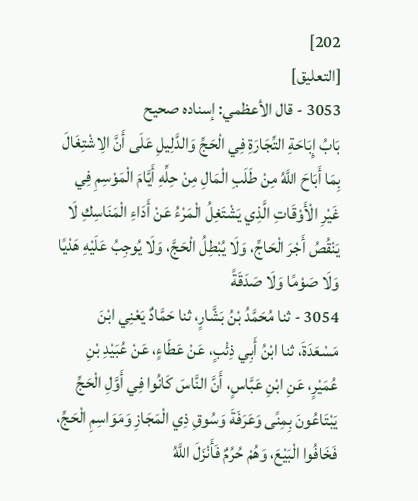202]
[التعليق]
3053 - قال الأعظمي: إسناده صحيح
بَابُ إِبَاحَةِ التِّجَارَةِ فِي الْحَجِّ وَالدَّلِيلِ عَلَى أَنَّ الِاشْتِغَالَ بِمَا أَبَاحَ اللَّهُ مِنْ طَلَبِ الْمَالِ مِنْ حِلِّهِ أَيَّامَ الْمَوْسِمِ فِي غَيْرِ الْأَوْقَاتِ الَّذِي يَشْتَغِلُ الْمَرْءُ عَنْ أَدَاءِ الْمَنَاسِكِ لَا يَنْقُصُ أَجْرَ الْحَاجِّ، وَلَا يُبْطِلُ الْحَجَّ، وَلَا يُوجِبُ عَلَيْهِ هَدْيًا وَلَا صَوْمًا وَلَا صَدَقَةً
3054 - ثنا مُحَمَّدُ بْنُ بَشَّارٍ، ثنا حَمَّادٌ يَعْنِي ابْنَ مَسْعَدَةَ، ثنا ابْنُ أَبِي ذِئْبٍ، عَنْ عَطَاءٍ، عَنْ عُبَيْدِ بْنِ عُمَيْرٍ، عَنِ ابْنِ عَبَّاسٍ، أَنَّ النَّاسَ كَانُوا فِي أَوَّلِ الْحَجِّ يَبْتَاعُونَ بِمِنًى وَعَرَفَةَ وَسُوقِ ذِي الْمَجَازِ وَمَوَاسِمِ الْحَجِّ، فَخَافُوا الْبَيْعَ، وَهُمْ حُرُمٌ فَأَنْزَلَ اللَّهُ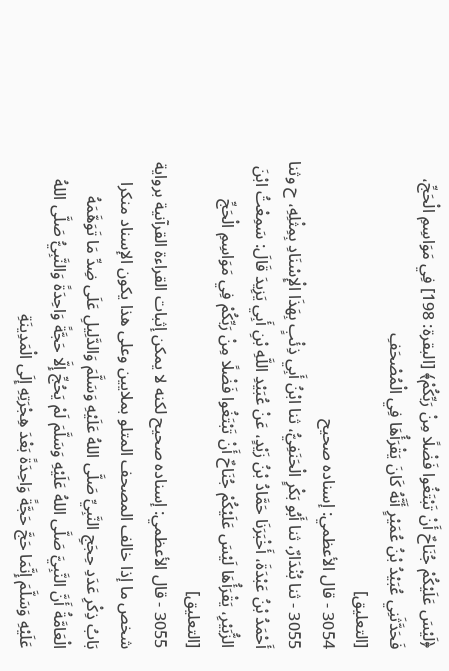﴿لَيْسَ عَلَيْكُمْ جُنَاحٌ أَنْ تَبْتَغُوا فَضْلًا مِنْ رَبِّكُمْ﴾ [البقرة: 198] فِي مَوَاسِمِ الْحَجِّ، فَحَدَّثَنِي عُبَيْدُ بْنُ عُمَيْرٍ أَنَّهُ كَانَ يَقْرَأُهَا فِي الْمُصْحَفِ
[التعليق]
3054 - قال الأعظمي: إسناده صحيح
3055 - ثنا بُنْدَارٌ، ثنا أَبُو بَكْرٍ الْحَنَفِيُّ، ثنا ابْنُ أَبِي ذِئْبٍ بِهَذَا الْإِسْنَادِ بِمِثْلِهِ، ح وثنا أَحْمَدُ بْنُ عَبْدَةَ، أَخْبَرَنَا حَمَّادُ بْنُ زَيْدٍ، عَنْ عُبَيْدِ اللَّهِ بْنِ أَبِي يَزِيدَ قَالَ: سَمِعْتُ ابْنَ الزُّبَيْرِ، يَقْرَأُهَا لَيْسَ عَلَيْكُمْ جُنَاحٌ أَنْ تَبْتَغُوا فَضْلًا مِنْ رَبِّكُمْ فِي مَوَاسِمِ الْحَجِّ
[التعليق]
3055 - قال الأعظمي: إسناده صحيح لكنه لا يمكن إثبات القراءة القرآنية برواية شخص ما إذا خالف المصحف المتلو بملايين وعلى هذا يكون الإسناد منكرا
بَابُ ذِكْرِ عَدَدِ حِجَجِ النَّبِيِّ صَلَّى اللهُ عَلَيْهِ وَسَلَّمَ وَالدَّلِيلِ عَلَى ضِدِّ مَا تَوَهَّمَهُ الْعَامَّةُ أَنَّ النَّبِيَّ صَلَّى اللهُ عَلَيْهِ وَسَلَّمَ لَمْ يَحُجِّ إِلَّا حَجَّةً وَاحِدَةً وَالنَّبِيُّ صَلَّى اللهُ عَلَيْهِ وَسَلَّمَ إِنَّمَا حَجَّ حَجَّةً وَاحِدَةً بَعْدَ هِجْرَتِهِ إِلَى الْمَدِينَةِ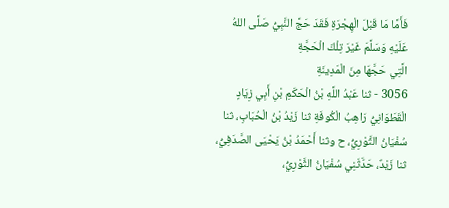فَأَمَّا مَا قَبْلَ الْهِجْرَةِ فَقَدَ حَجَّ النَّبِيُّ صَلَّى اللهُ عَلَيْهِ وَسَلَّمَ غَيْرَ تِلْكَ الْحَجَّةِ
الَّتِي حَجَّهَا مِنَ الْمَدِينَةِ
3056 - ثنا عَبْدُ اللَّهِ بْنُ الْحَكَمِ بْنِ أَبِي زِيَادٍ الْقَطَوَانِيُّ رَاهِبُ الْكُوفَةِ ثنا زَيْدُ بْنُ الْحُبَابِ، ثنا سُفْيَانُ الثَّوْرِيُّ، ح وثنا أَحْمَدُ بْنُ يَحْيَى الصَّدَفِيُّ، ثنا زَيْدٌ، حَدَّثَنِي سُفْيَانُ الثَّوْرِيُّ،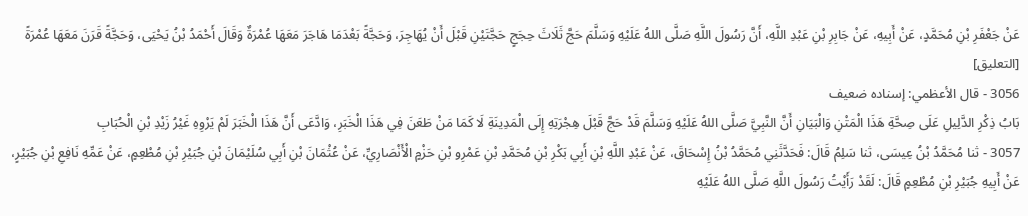عَنْ جَعْفَرِ بْنِ مُحَمَّدٍ، عَنْ أَبِيهِ، عَنْ جَابِرِ بْنِ عَبْدِ اللَّهِ، أَنَّ رَسُولَ اللَّهِ صَلَّى اللهُ عَلَيْهِ وَسَلَّمَ حَجَّ ثَلَاثَ حِجَجٍ حَجَّتَيْنِ قَبْلَ أَنْ يُهَاجِرَ، وَحَجَّةً بَعْدَمَا هَاجَرَ مَعَهَا عُمْرَةٌ وَقَالَ أَحْمَدُ بْنُ يَحْيَى، وَحَجَّةً قَرَنَ مَعَهَا عُمْرَةً
[التعليق]
3056 - قال الأعظمي: إسناده ضعيف
بَابُ ذِكْرِ الدَّلِيلِ عَلَى صِحَّةِ هَذَا الْمَتْنِ وَالْبَيَانِ أَنَّ النَّبِيَّ صَلَّى اللهُ عَلَيْهِ وَسَلَّمَ قَدْ حَجَّ قَبْلَ هِجْرَتِهِ إِلَى الْمَدِينَةِ لَا كَمَا مَنْ طَعَنَ فِي هَذَا الْخَبَرِ، وَادَّعَى أَنَّ هَذَا الْخَبَرَ لَمْ يَرْوِهِ غَيْرُ زَيْدِ بْنِ الْحُبَابِ
3057 - ثنا مُحَمَّدُ بْنُ عِيسَى، ثنا سَلِمُ قَالَ: فَحَدَّثَنِي مُحَمَّدُ بْنُ إِسْحَاقَ، عَنْ عَبْدِ اللَّهِ بْنِ أَبِي بَكْرِ بْنِ مُحَمَّدِ بْنِ عَمْرِو بْنِ حَزْمٍ الْأَنْصَارِيِّ، عَنْ عُثْمَانَ بْنِ أَبِي سُلَيْمَانَ بْنِ جُبَيْرِ بْنِ مُطْعِمٍ، عَنْ عَمِّهِ نَافِعِ بْنِ جُبَيْرٍ، عَنْ أَبِيهِ جُبَيْرِ بْنِ مُطْعِمٍ قَالَ: لَقَدْ رَأَيْتُ رَسُولَ اللَّهِ صَلَّى اللهُ عَلَيْهِ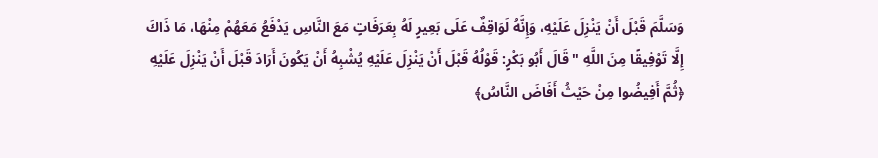وَسَلَّمَ قَبْلَ أَنْ يَنْزِلَ عَلَيْهِ، وَإِنَّهُ لَوَاقِفٌ عَلَى بَعِيرٍ لَهُ بِعَرَفَاتٍ مَعَ النَّاسِ يَدْفَعُ مَعَهُمْ مِنْهَا، مَا ذَاكَ إِلَّا تَوْفِيقًا مِنَ اللَّهِ " قَالَ أَبُو بَكْرٍ: قَوْلُهُ قَبْلَ أَنْ يَنْزِلَ عَلَيْهِ يُشْبِهُ أَنْ يَكُونَ أَرَادَ قَبْلَ أَنْ يَنْزِلَ عَلَيْهِ ﴿ثُمَّ أَفِيضُوا مِنْ حَيْثُ أَفَاضَ النَّاسُ﴾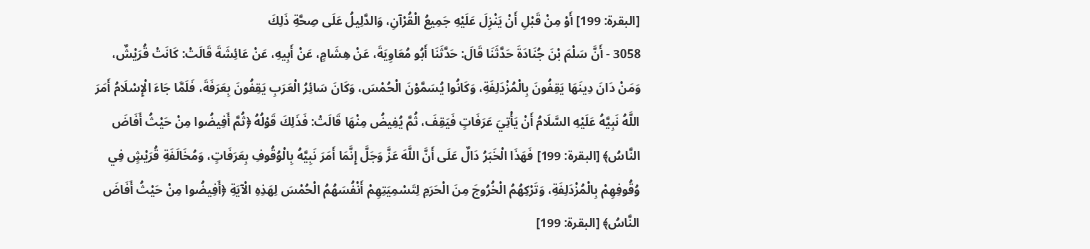[البقرة: 199] أَوْ مِنْ قَبْلِ أَنْ يَنْزِلَ عَلَيْهِ جَمِيعُ الْقُرْآنِ، وَالدَّلِيلُ عَلَى صِحَّةِ ذَلِكَ
3058 - أَنَّ سَلْمَ بْنَ جُنَادَةَ حَدَّثَنَا قَالَ: حَدَّثَنَا أَبُو مُعَاوِيَةَ، عَنْ هِشَامٍ، عَنْ أَبِيهِ، عَنْ عَائِشَةَ قَالَتْ: كَانَتْ قُرَيْشٌ، وَمَنْ دَانَ دِينَهَا يَقِفُونَ بِالْمُزْدَلِفَةِ، وَكَانُوا يُسَمَّوْنَ الْحُمْسَ، وَكَانَ سَائِرُ الْعَرَبِ يَقِفُونَ بِعَرَفَةَ، فَلَمَّا جَاءَ الْإِسْلَامُ أَمَرَ اللَّهُ نَبِيَّهُ عَلَيْهِ السَّلَامُ أَنْ يَأْتِيَ عَرَفَاتٍ فَيَقِفَ، ثُمَّ يُفِيضُ مِنْهَا قَالَتْ: فَذَلِكَ قَوْلُهُ ﴿ثُمَّ أَفِيضُوا مِنْ حَيْثُ أَفَاضَ النَّاسُ﴾ [البقرة: 199] فَهَذَا الْخَبَرُ دَالٌ عَلَى أَنَّ اللَّهَ عَزَّ وَجَلَّ إِنَّمَا أَمَرَ نَبِيَّهُ بِالْوُقُوفِ بِعَرَفَاتٍ، وَمُخَالَفَةِ قُرَيْشٍ فِي وُقُوفِهِمْ بِالْمُزْدَلِفَةِ، وَتَرْكِهُمُ الْخُرُوجَ مِنَ الْحَرَمِ لِتَسْمِيَتِهِمْ أَنْفُسَهُمُ الْحُمْسَ لِهَذِهِ الْآيَةِ ﴿أَفِيضُوا مِنْ حَيْثُ أَفَاضَ النَّاسُ﴾ [البقرة: 199]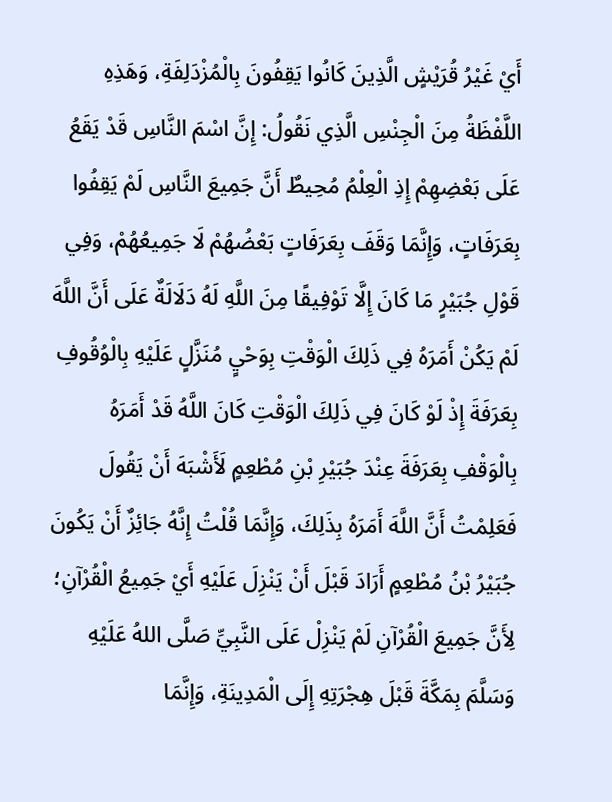أَيْ غَيْرُ قُرَيْشٍ الَّذِينَ كَانُوا يَقِفُونَ بِالْمُزْدَلِفَةِ، وَهَذِهِ اللَّفْظَةُ مِنَ الْجِنْسِ الَّذِي نَقُولُ: إِنَّ اسْمَ النَّاسِ قَدْ يَقَعُ عَلَى بَعْضِهِمْ إِذِ الْعِلْمُ مُحِيطٌ أَنَّ جَمِيعَ النَّاسِ لَمْ يَقِفُوا بِعَرَفَاتٍ، وَإِنَّمَا وَقَفَ بِعَرَفَاتٍ بَعْضُهُمْ لَا جَمِيعُهُمْ، وَفِي قَوْلِ جُبَيْرٍ مَا كَانَ إِلَّا تَوْفِيقًا مِنَ اللَّهِ لَهُ دَلَالَةٌ عَلَى أَنَّ اللَّهَ لَمْ يَكُنْ أَمَرَهُ فِي ذَلِكَ الْوَقْتِ بِوَحْيٍ مُنَزَّلٍ عَلَيْهِ بِالْوُقُوفِ بِعَرَفَةَ إِذْ لَوْ كَانَ فِي ذَلِكَ الْوَقْتِ كَانَ اللَّهُ قَدْ أَمَرَهُ بِالْوَقْفِ بِعَرَفَةَ عِنْدَ جُبَيْرِ بْنِ مُطْعِمٍ لَأَشْبَهَ أَنْ يَقُولَ فَعَلِمْتُ أَنَّ اللَّهَ أَمَرَهُ بِذَلِكَ، وَإِنَّمَا قُلْتُ إِنَّهُ جَائِزٌ أَنْ يَكُونَ جُبَيْرُ بْنُ مُطْعِمٍ أَرَادَ قَبْلَ أَنْ يَنْزِلَ عَلَيْهِ أَيْ جَمِيعُ الْقُرْآنِ؛ لِأَنَّ جَمِيعَ الْقُرْآنِ لَمْ يَنْزِلْ عَلَى النَّبِيِّ صَلَّى اللهُ عَلَيْهِ وَسَلَّمَ بِمَكَّةَ قَبْلَ هِجْرَتِهِ إِلَى الْمَدِينَةِ، وَإِنَّمَا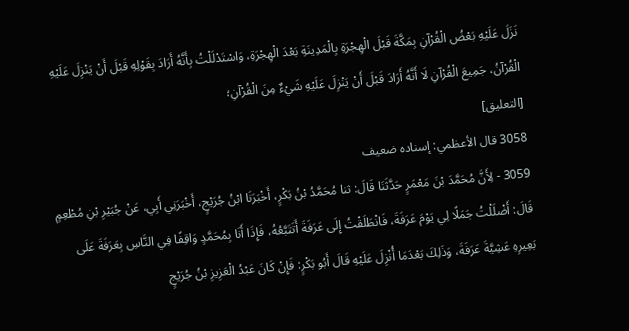نَزَلَ عَلَيْهِ بَعْضُ الْقُرْآنِ بِمَكَّةَ قَبْلَ الْهِجْرَةِ بِالْمَدِينَةِ بَعْدَ الْهِجْرَةِ، وَاسْتَدْلَلْتُ بِأَنَّهُ أَرَادَ بِقَوْلِهِ قَبْلَ أَنْ يَنْزِلَ عَلَيْهِ الْقُرْآنُ، جَمِيعَ الْقُرْآنِ لَا أَنَّهُ أَرَادَ قَبْلَ أَنْ يَنْزِلَ عَلَيْهِ شَيْءٌ مِنَ الْقُرْآنِ؛
[التعليق]
3058 قال الأعظمي: إسناده ضعيف
3059 - لِأَنَّ مُحَمَّدَ بْنَ مَعْمَرٍ حَدَّثَنَا قَالَ: ثنا مُحَمَّدُ بْنُ بَكْرٍ، أَخْبَرَنَا ابْنُ جُرَيْجٍ، أَخْبَرَنِي أَبِي، عَنْ جُبَيْرِ بْنِ مُطْعِمٍ قَالَ: أَضْلَلْتُ جَمَلًا لِي يَوْمَ عَرَفَةَ، فَانْطَلَقْتُ إِلَى عَرَفَةَ أَتَتَبَّعُهُ، فَإِذَا أَنَا بِمُحَمَّدٍ وَاقِفًا فِي النَّاسِ بِعَرَفَةَ عَلَى بَعِيرِهِ عَشِيَّةَ عَرَفَةَ، وَذَلِكَ بَعْدَمَا أُنْزِلَ عَلَيْهِ قَالَ أَبُو بَكْرٍ: فَإِنْ كَانَ عَبْدُ الْعَزِيزِ بْنُ جُرَيْجٍ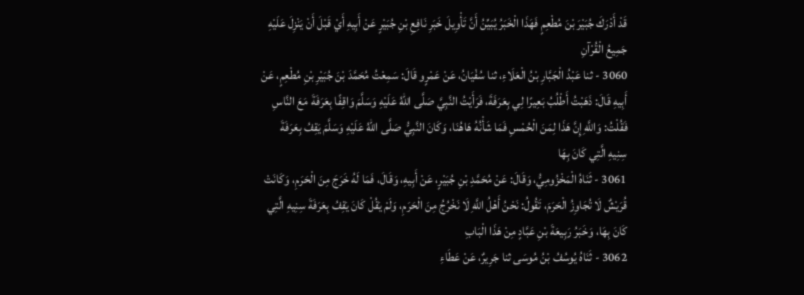قَدْ أَدْرَكَ جُبَيْرَ بْنَ مُطْعِمٍ فَهَذَا الْخَبَرُ يُبَيِّنُ أَنَّ تَأْوِيلَ خَبَرِ نَافِعِ بْنِ جُبَيْرٍ عَنْ أَبِيهِ أَيْ قَبْلَ أَنْ يَنْزِلَ عَلَيْهِ جَمِيعُ الْقُرْآنِ
3060 - ثنا عَبْدُ الْجَبَّارِ بْنُ الْعَلَاءِ، ثنا سُفْيَانُ، عَنْ عَمْرٍو قَالَ: سَمِعْتُ مُحَمَّدَ بْنَ جُبَيْرِ بْنِ مُطْعِمٍ، عَنْ أَبِيهِ قَالَ: ذَهَبْتُ أَطْلُبُ بَعِيرًا لِي بِعَرَفَةَ، فَرَأَيْتُ النَّبِيَّ صَلَّى اللهُ عَلَيْهِ وَسَلَّمَ وَاقِفًا بِعَرَفَةَ مَعَ النَّاسِ فَقُلْتُ: وَاللَّهِ إِنَّ هَذَا لِمَنَ الْحُمْسِ فَمَا شَأْنُهُ هَاهُنَا، وَكَانَ النَّبِيُّ صَلَّى اللهُ عَلَيْهِ وَسَلَّمَ يَقِفُ بِعَرَفَةَ سِنِيهِ الَّتِي كَانَ بِهَا
3061 - ثَنَاهُ الْمَخْزُومِيُّ، وَقَالَ: عَنْ مُحَمَّدِ بْنِ جُبَيْرٍ، عَنْ أَبِيهِ، وَقَالَ، فَمَا لَهُ خَرَجَ مِنَ الْحَرَمِ، وَكَانَتْ قُرَيْشٌ لَا تُجَاوِزُ الْحَرَمَ، تَقُولُ: نَحْنُ أَهْلُ اللَّهِ لَا نَخْرُجُ مِنَ الْحَرَمِ، وَلَمْ يَقُلْ كَانَ يَقِفُ بِعَرَفَةَ سِنِيهِ الَّتِي كَانَ بِهَا، وَخَبَرُ رَبِيعَةَ بْنِ عَبَّادٍ مِنْ هَذَا الْبَابِ
3062 - ثَنَاهُ يُوسُفُ بْنُ مُوسَى ثنا جَرِيرٌ، عَنْ عَطَاءِ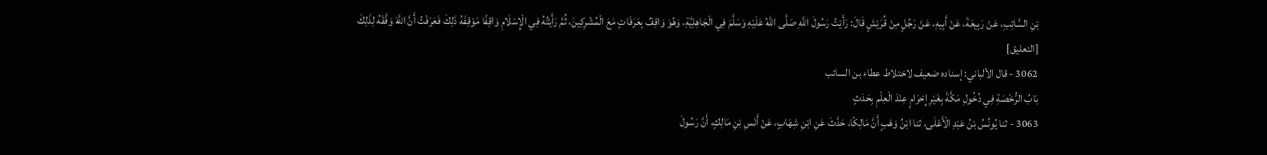بْنِ السَّائِبِ، عَنْ رَبِيعَةَ، عَنْ أَبِيهِ، عَنْ رَجُلٍ مِنْ قُرَيْشٍ قَالَ: رَأَيْتُ رَسُولَ اللَّهِ صَلَّى اللهُ عَلَيْهِ وَسَلَّمَ فِي الْجَاهِلِيَّةِ، وَهُوَ وَاقِفٌ بِعَرَفَاتٍ مَعَ الْمُشْرِكِينَ، ثُمَّ رَأَيْتُهُ فِي الْإِسْلَامِ وَاقِفًا مَوْقِفَهُ ذَلِكَ فَعَرَفْتُ أَنَّ اللَّهَ وَفَّقَهُ لِذَلِكَ
[التعليق]
3062 - قال الألباني: إسناده ضعيف لاختلاط عطاء بن السائب
بَابُ الرُّخْصَةِ فِي دُخُولِ مَكَّةَ بِغَيْرِ إِحْرَامٍ عِنْدَ الْعِلْمِ بِحَدَثٍ
3063 - ثنا يُونُسُ بْنُ عَبْدِ الْأَعْلَى، ثنا ابْنُ وَهْبٍ أَنَّ مَالِكًا، حَدَّثَ عَنِ ابْنِ شِهَابٍ، عَنْ أَنَسِ بْنِ مَالِكٍ، أَنَّ رَسُولَ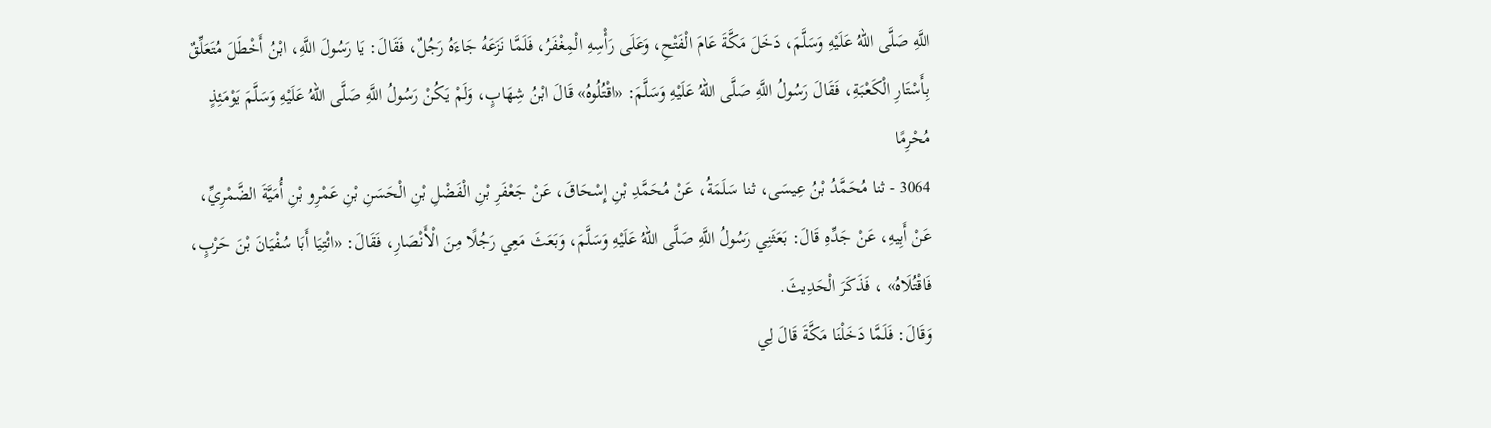اللَّهِ صَلَّى اللهُ عَلَيْهِ وَسَلَّمَ، دَخَلَ مَكَّةَ عَامَ الْفَتْحِ، وَعَلَى رَأْسِهِ الْمِغْفَرُ، فَلَمَّا نَزَعَهُ جَاءَهُ رَجُلٌ، فَقَالَ: يَا رَسُولَ اللَّهِ، ابْنُ أَخْطَلَ مُتَعَلِّقٌ بِأَسْتَارِ الْكَعْبَةِ، فَقَالَ رَسُولُ اللَّهِ صَلَّى اللهُ عَلَيْهِ وَسَلَّمَ: «اقْتُلُوهُ» قَالَ ابْنُ شِهَابٍ، وَلَمْ يَكُنْ رَسُولُ اللَّهِ صَلَّى اللهُ عَلَيْهِ وَسَلَّمَ يَوْمَئِذٍ مُحْرِمًا
3064 - ثنا مُحَمَّدُ بْنُ عِيسَى، ثنا سَلَمَةُ، عَنْ مُحَمَّدِ بْنِ إِسْحَاقَ، عَنْ جَعْفَرِ بْنِ الْفَضْلِ بْنِ الْحَسَنِ بْنِ عَمْرِو بْنِ أُمَيَّةَ الضَّمْرِيِّ، عَنْ أَبِيهِ، عَنْ جَدِّهِ قَالَ: بَعَثَنِي رَسُولُ اللَّهِ صَلَّى اللهُ عَلَيْهِ وَسَلَّمَ، وَبَعَثَ مَعِي رَجُلًا مِنَ الْأَنْصَارِ، فَقَالَ: «ائْتِيَا أَبَا سُفْيَانَ بْنَ حَرْبٍ، فَاقْتُلَاهُ» ، فَذَكَرَ الْحَدِيثَ.
وَقَالَ: فَلَمَّا دَخَلْنَا مَكَّةَ قَالَ لِي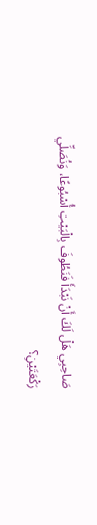صَاحِبِي هَلْ لَكَ أَنْ نَبْدَأَ فَنَطُوفَ بِالْبَيْتِ أُسْبُوعًا، وَنُصَلِّي رَكْعَتَيْنِ؟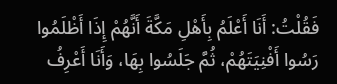فَقُلْتُ: أَنَا أَعْلَمُ بِأَهْلِ مَكَّةَ أَنَّهُمْ إِذَا أَظْلَمُوا رَسُوا أَفْنِيَتَهُمْ، ثُمَّ جَلَسُوا بِهَا، وَأَنَا أَعْرِفُ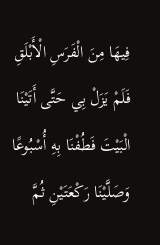فِيهَا مِنَ الْفَرَسِ الْأَبْلَقِ فَلَمْ يَزَلْ بِي حَتَّى أَتَيْنَا الْبَيْتَ فَطُفْنَا بِهِ أُسْبُوعًا وَصَلَّيْنَا رَكْعَتَيْنِ ثُمَّ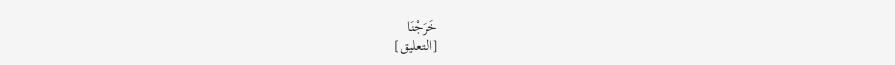خَرَجْنَا
[التعليق]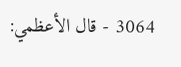3064 - قال الأعظمي: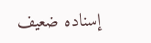إسناده ضعيف